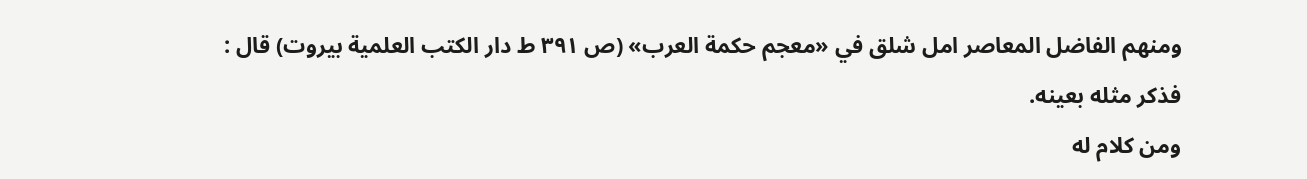ومنهم الفاضل المعاصر امل شلق في «معجم حكمة العرب» (ص ٣٩١ ط دار الكتب العلمية بيروت) قال :
فذكر مثله بعينه.
ومن كلام له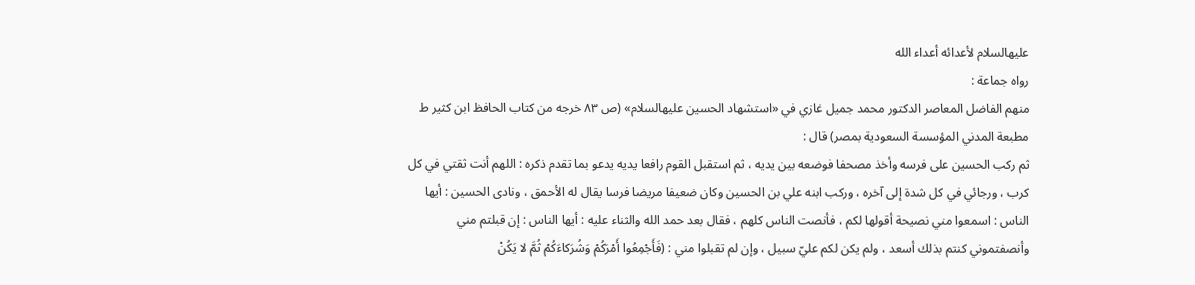عليهالسلام لأعدائه أعداء الله
رواه جماعة :
منهم الفاضل المعاصر الدكتور محمد جميل غازي في «استشهاد الحسين عليهالسلام» (ص ٨٣ خرجه من كتاب الحافظ ابن كثير ط مطبعة المدني المؤسسة السعودية بمصر) قال :
ثم ركب الحسين على فرسه وأخذ مصحفا فوضعه بين يديه ، ثم استقبل القوم رافعا يديه يدعو بما تقدم ذكره : اللهم أنت ثقتي في كل كرب ، ورجائي في كل شدة إلى آخره ، وركب ابنه علي بن الحسين وكان ضعيفا مريضا فرسا يقال له الأحمق ، ونادى الحسين : أيها الناس : اسمعوا مني نصيحة أقولها لكم ، فأنصت الناس كلهم ، فقال بعد حمد الله والثناء عليه : أيها الناس : إن قبلتم مني وأنصفتموني كنتم بذلك أسعد ، ولم يكن لكم عليّ سبيل ، وإن لم تقبلوا مني : (فَأَجْمِعُوا أَمْرَكُمْ وَشُرَكاءَكُمْ ثُمَّ لا يَكُنْ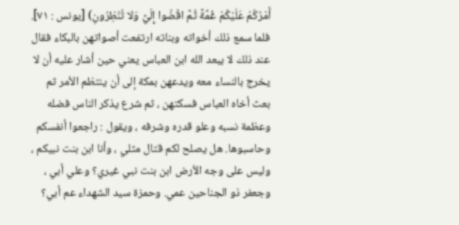أَمْرُكُمْ عَلَيْكُمْ غُمَّةً ثُمَّ اقْضُوا إِلَيَّ وَلا تُنْظِرُونِ) [يونس : ٧١].
فلما سمع ذلك أخواته وبناته ارتفعت أصواتهن بالبكاء فقال عند ذلك لا يبعد الله ابن العباس يعني حين أشار عليه أن لا يخرج بالنساء معه ويدعهن بمكة إلى أن ينتظم الأمر ثم بعث أخاه العباس فسكتهن ، ثم شرع يذكر الناس فضله وعظمة نسبه وعلو قدره وشرفه ، ويقول : راجعوا أنفسكم وحاسبوها. هل يصلح لكم قتال مثلي ، وأنا ابن بنت نبيكم ، وليس على وجه الأرض ابن بنت نبي غيري؟ وعلي أبي ، وجعفر ذو الجناحين عمي. وحمزة سيد الشهداء عم أبي؟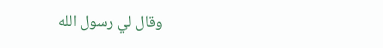وقال لي رسول الله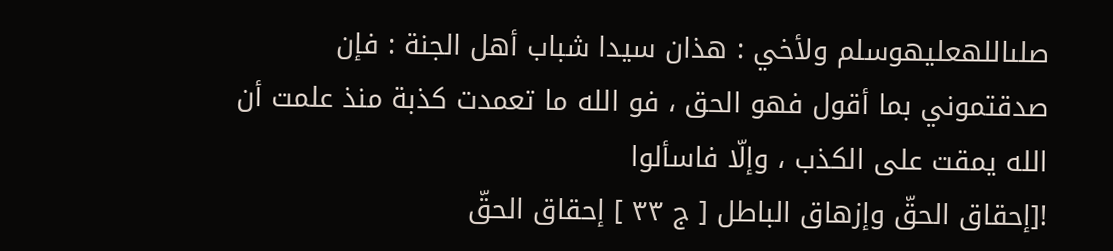صلىاللهعليهوسلم ولأخي : هذان سيدا شباب أهل الجنة : فإن صدقتموني بما أقول فهو الحق ، فو الله ما تعمدت كذبة منذ علمت أن الله يمقت على الكذب ، وإلّا فاسألوا
![إحقاق الحقّ وإزهاق الباطل [ ج ٣٣ ] إحقاق الحقّ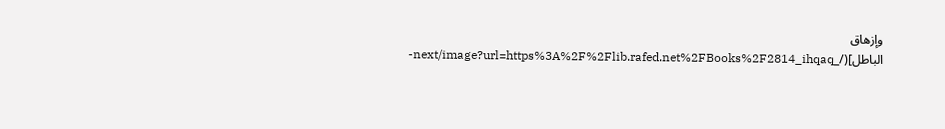وإزهاق الباطل](/_next/image?url=https%3A%2F%2Flib.rafed.net%2FBooks%2F2814_ihqaq-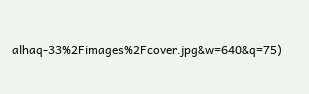alhaq-33%2Fimages%2Fcover.jpg&w=640&q=75)